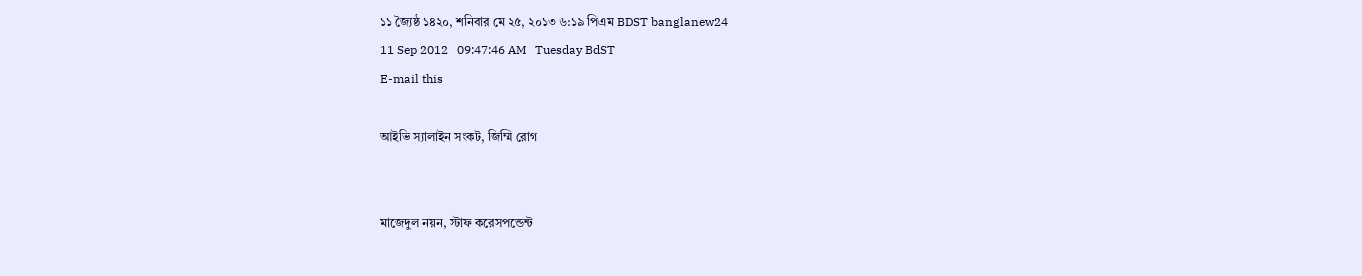১১ জ্যৈষ্ঠ ১৪২০, শনিবার মে ২৫, ২০১৩ ৬:১৯ পিএম BDST banglanew24
11 Sep 2012   09:47:46 AM   Tuesday BdST
E-mail this

আইভি স্যালাইন সংকট, জিম্মি রোগ


মাজেদুল নয়ন, স্টাফ করেসপন্ডেন্ট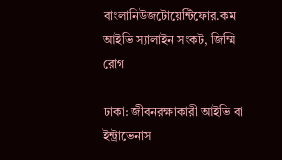বাংলানিউজটোয়েন্টিফোর.কম
আইভি স্যালাইন সংকট, জিম্মি রোগ

ঢাকা: জীবনরক্ষাকারী আইভি বা ইন্ট্রাভেনাস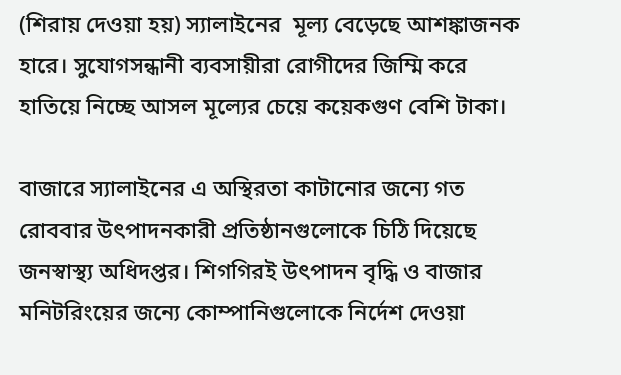(শিরায় দেওয়া হয়) স্যালাইনের  মূল্য বেড়েছে আশঙ্কাজনক হারে। সুযোগসন্ধানী ব্যবসায়ীরা রোগীদের জিম্মি করে হাতিয়ে নিচ্ছে আসল মূল্যের চেয়ে কয়েকগুণ বেশি টাকা।

বাজারে স্যালাইনের এ অস্থিরতা কাটানোর জন্যে গত রোববার উৎপাদনকারী প্রতিষ্ঠানগুলোকে চিঠি দিয়েছে জনস্বাস্থ্য অধিদপ্তর। শিগগিরই উৎপাদন বৃদ্ধি ও বাজার মনিটরিংয়ের জন্যে কোম্পানিগুলোকে নির্দেশ দেওয়া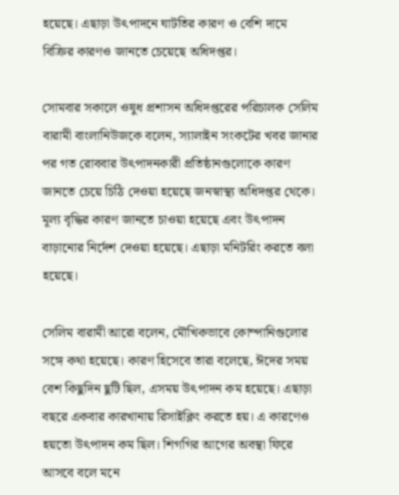হয়েছে। এছাড়া উৎপাদনে ঘাটতির কারণ ও বেশি দামে বিক্রির কারণও জানতে চেয়েছে অধিদপ্তর।

সোমবার সকালে ওষুধ প্রশাসন অধিদপ্তরের পরিচালক সেলিম বারামী বাংলানিউজকে বলেন, স্যালাইন সংকটের খবর জানার পর গত রোববার উৎপাদনকারী প্রতিষ্ঠানগুলোকে কারণ জানতে চেয়ে চিঠি দেওয়া হয়েছে জনস্বাস্থ্য অধিদপ্তর থেকে। মূল্য বৃদ্ধির কারণ জানতে চাওয়া হয়েছে এবং উৎপাদন বাড়ানোর নির্দেশ দেওয়া হয়েছে। এছাড়া মনিটরিং করতে বলা হয়েছে।

সেলিম বারামী আরো বলেন, মৌখিকভাবে কোম্পানিগুলোর সঙ্গে কথা হয়েছে। কারণ হিসেবে তারা বলেছে, ঈদের সময় বেশ কিছুদিন ছুটি ছিল, এসময় উৎপাদন কম হয়েছে। এছাড়া বছরে একবার কারখানায় রিসাইক্লিং করতে হয়। এ কারণেও হয়তো উৎপাদন কম ছিল। শিগগির আগের অবস্থা ফিরে আসবে বলে মনে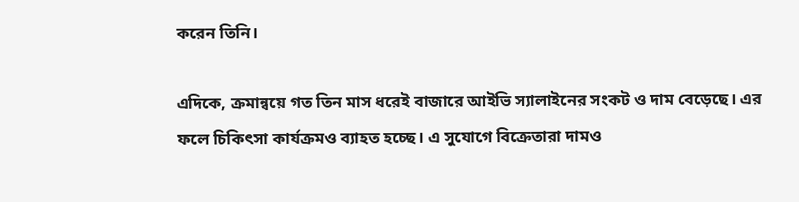করেন তিনি।

এদিকে, ক্রমান্বয়ে গত তিন মাস ধরেই বাজারে আইভি স্যালাইনের সংকট ও দাম বেড়েছে। এর ফলে চিকিৎসা কার্যক্রমও ব্যাহত হচ্ছে। এ সুযোগে বিক্রেতারা দামও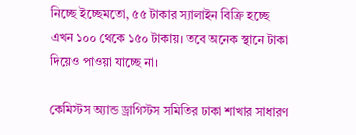নিচ্ছে ইচ্ছেমতো, ৫৫ টাকার স্যালাইন বিক্রি হচ্ছে এখন ১০০ থেকে ১৫০ টাকায়। তবে অনেক স্থানে টাকা দিয়েও পাওয়া যাচ্ছে না।

কেমিস্টস অ্যান্ড ড্রাগিস্টস সমিতির ঢাকা শাখার সাধারণ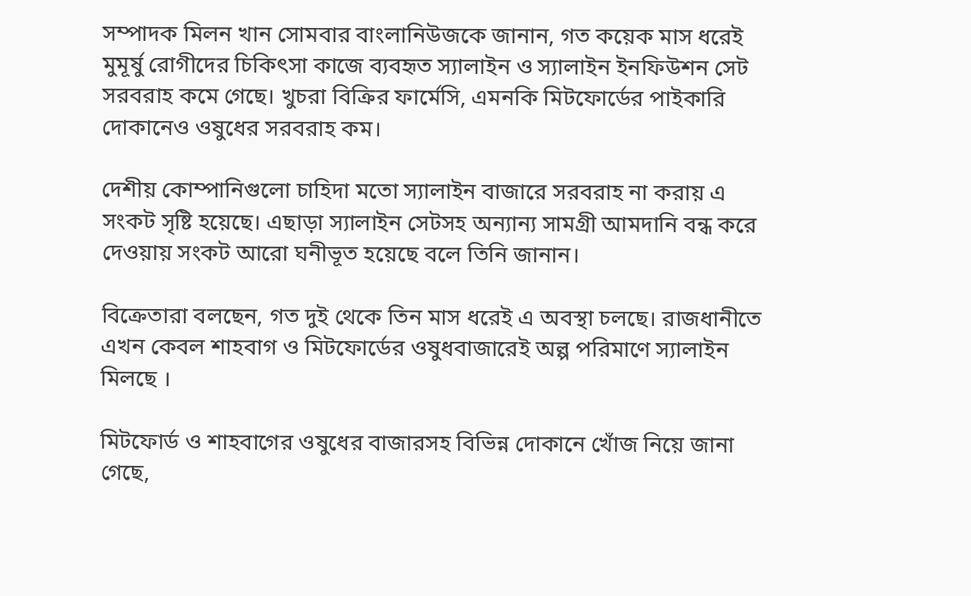সম্পাদক মিলন খান সোমবার বাংলানিউজকে জানান, গত কয়েক মাস ধরেই মুমূর্ষু রোগীদের চিকিৎসা কাজে ব্যবহৃত স্যালাইন ও স্যালাইন ইনফিউশন সেট সরবরাহ কমে গেছে। খুচরা বিক্রির ফার্মেসি, এমনকি মিটফোর্ডের পাইকারি দোকানেও ওষুধের সরবরাহ কম।

দেশীয় কোম্পানিগুলো চাহিদা মতো স্যালাইন বাজারে সরবরাহ না করায় এ সংকট সৃষ্টি হয়েছে। এছাড়া স্যালাইন সেটসহ অন্যান্য সামগ্রী আমদানি বন্ধ করে দেওয়ায় সংকট আরো ঘনীভূত হয়েছে বলে তিনি জানান।

বিক্রেতারা বলছেন, গত দুই থেকে তিন মাস ধরেই এ অবস্থা চলছে। রাজধানীতে এখন কেবল শাহবাগ ও মিটফোর্ডের ওষুধবাজারেই অল্প পরিমাণে স্যালাইন মিলছে ।

মিটফোর্ড ও শাহবাগের ওষুধের বাজারসহ বিভিন্ন দোকানে খোঁজ নিয়ে জানা গেছে,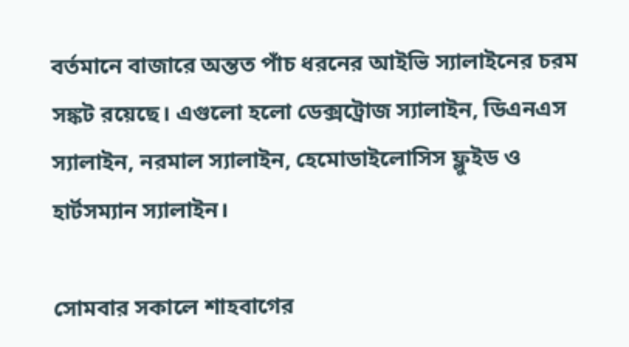বর্তমানে বাজারে অন্তত পাঁচ ধরনের আইভি স্যালাইনের চরম সঙ্কট রয়েছে। এগুলো হলো ডেক্সট্রোজ স্যালাইন, ডিএনএস স্যালাইন, নরমাল স্যালাইন, হেমোডাইলোসিস ফ্লুইড ও হার্টসম্যান স্যালাইন।

সোমবার সকালে শাহবাগের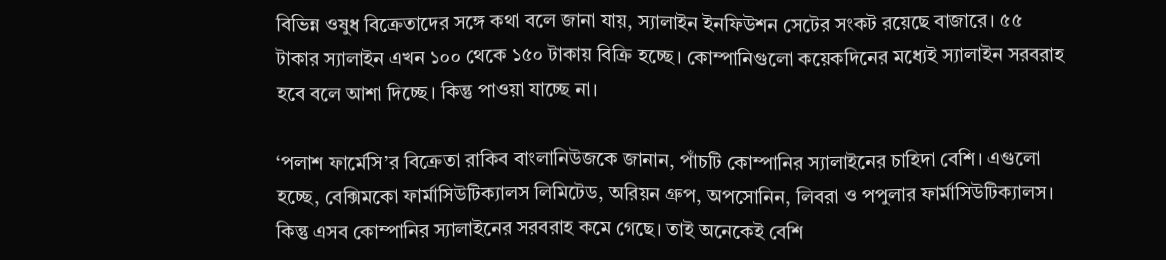বিভিন্ন ওষুধ বিক্রেতাদের সঙ্গে কথা বলে জানা যায়, স্যালাইন ইনফিউশন সেটের সংকট রয়েছে বাজারে। ৫৫ টাকার স্যালাইন এখন ১০০ থেকে ১৫০ টাকায় বিক্রি হচ্ছে। কোম্পানিগুলো কয়েকদিনের মধ্যেই স্যালাইন সরবরাহ হবে বলে আশা দিচ্ছে। কিন্তু পাওয়া যাচ্ছে না।

‘পলাশ ফার্মেসি’র বিক্রেতা রাকিব বাংলানিউজকে জানান, পাঁচটি কোম্পানির স্যালাইনের চাহিদা বেশি। এগুলো হচ্ছে, বেক্সিমকো ফার্মাসিউটিক্যালস লিমিটেড, অরিয়ন গ্রুপ, অপসোনিন, লিবরা ও পপুলার ফার্মাসিউটিক্যালস। কিন্তু এসব কোম্পানির স্যালাইনের সরবরাহ কমে গেছে। তাই অনেকেই বেশি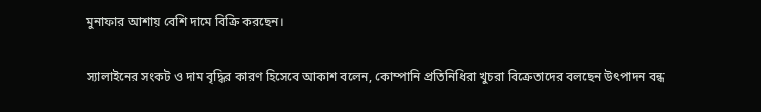মুনাফার আশায় বেশি দামে বিক্রি করছেন।

স্যালাইনের সংকট ও দাম বৃদ্ধির কারণ হিসেবে আকাশ বলেন, কোম্পানি প্রতিনিধিরা খুচরা বিক্রেতাদের বলছেন উৎপাদন বন্ধ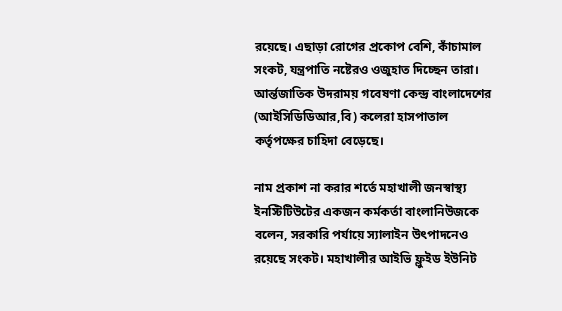রয়েছে। এছাড়া রোগের প্রকোপ বেশি, কাঁচামাল সংকট, যন্ত্রপাতি নষ্টেরও ওজুহাত দিচ্ছেন তারা। আর্ন্তজাতিক উদরাময় গবেষণা কেন্দ্র বাংলাদেশের (আইসিডিডিআর,বি) কলেরা হাসপাতাল কর্তৃপক্ষের চাহিদা বেড়েছে।

নাম প্রকাশ না করার শর্তে মহাখালী জনস্বাস্থ্য ইনস্টিটিউটের একজন কর্মকর্তা বাংলানিউজকে বলেন, সরকারি পর্যায়ে স্যালাইন উৎপাদনেও রয়েছে সংকট। মহাখালীর আইভি ফ্লুইড ইউনিট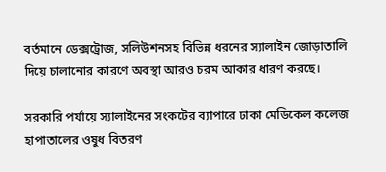বর্তমানে ডেক্সট্রোজ, সলিউশনসহ বিভিন্ন ধরনের স্যালাইন জোড়াতালি দিয়ে চালানোর কারণে অবস্থা আরও চরম আকার ধারণ করছে।

সরকারি পর্যায়ে স্যালাইনের সংকটের ব্যাপারে ঢাকা মেডিকেল কলেজ হাপাতালের ওষুধ বিতরণ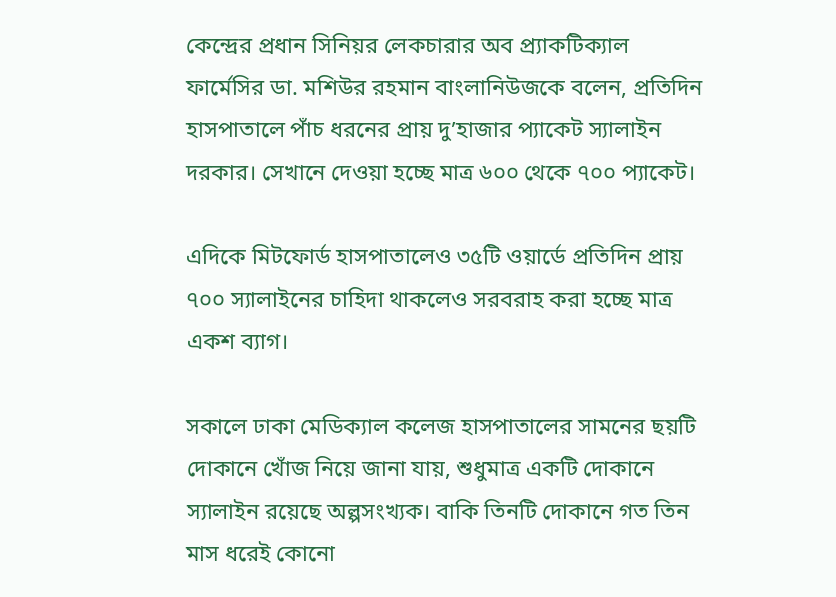কেন্দ্রের প্রধান সিনিয়র লেকচারার অব প্র্যাকটিক্যাল ফার্মেসির ডা. মশিউর রহমান বাংলানিউজকে বলেন, প্রতিদিন হাসপাতালে পাঁচ ধরনের প্রায় দু’হাজার প্যাকেট স্যালাইন দরকার। সেখানে দেওয়া হচ্ছে মাত্র ৬০০ থেকে ৭০০ প্যাকেট।

এদিকে মিটফোর্ড হাসপাতালেও ৩৫টি ওয়ার্ডে প্রতিদিন প্রায় ৭০০ স্যালাইনের চাহিদা থাকলেও সরবরাহ করা হচ্ছে মাত্র একশ ব্যাগ।

সকালে ঢাকা মেডিক্যাল কলেজ হাসপাতালের সামনের ছয়টি দোকানে খোঁজ নিয়ে জানা যায়, শুধুমাত্র একটি দোকানে স্যালাইন রয়েছে অল্পসংখ্যক। বাকি তিনটি দোকানে গত তিন মাস ধরেই কোনো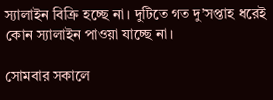স্যালাইন বিক্রি হচ্ছে না। দুটিতে গত দু’সপ্তাহ ধরেই কোন স্যালাইন পাওয়া যাচ্ছে না।

সোমবার সকালে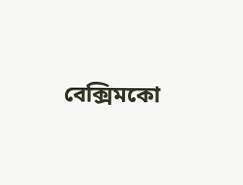বেক্সিমকো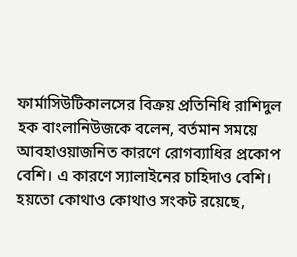ফার্মাসিউটিকালসের বিক্রয় প্রতিনিধি রাশিদুল হক বাংলানিউজকে বলেন, বর্তমান সময়ে আবহাওয়াজনিত কারণে রোগব্যাধির প্রকোপ বেশি। এ কারণে স্যালাইনের চাহিদাও বেশি। হয়তো কোথাও কোথাও সংকট রয়েছে,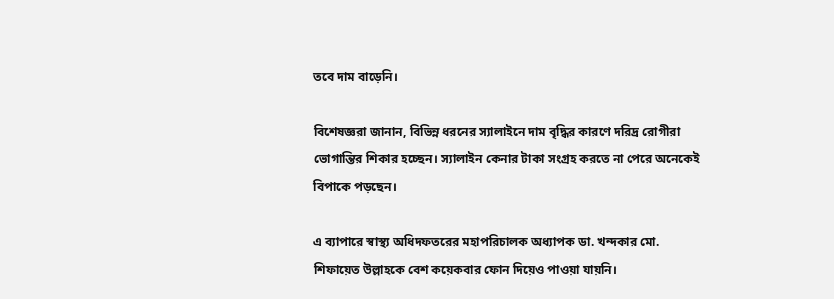তবে দাম বাড়েনি।

বিশেষজ্ঞরা জানান, বিভিন্ন ধরনের স্যালাইনে দাম বৃদ্ধির কারণে দরিদ্র রোগীরা ভোগান্তির শিকার হচ্ছেন। স্যালাইন কেনার টাকা সংগ্রহ করতে না পেরে অনেকেই বিপাকে পড়ছেন।

এ ব্যাপারে স্বাস্থ্য অধিদফতরের মহাপরিচালক অধ্যাপক ডা. খন্দকার মো. শিফায়েত উল্লাহকে বেশ কয়েকবার ফোন দিয়েও পাওয়া যায়নি।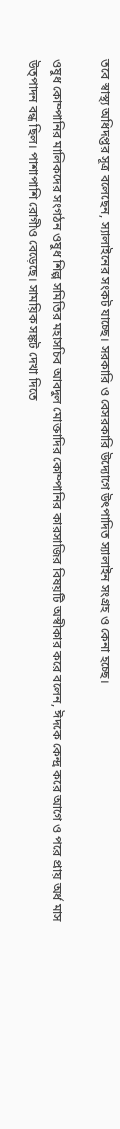তবে স্বাস্থ্য অধিদপ্তর সূত্র বলেছেন, স্যালাইনের সংকট যাচ্ছে। সরকারি ও বেসরকারি উদ্যোগে উৎপাদিত স্যালাইন সংগ্রহ ও কেনা হচ্ছে।

ওষুধ কোম্পানির মালিকদের সংগঠন ওষুধ শিল্প সমিতির মহাসচিব আবদুল মোক্তাদির কোম্পানির কারসাজির বিষয়টি অস্বীকার করে বলেন, ঈদকে কেন্দ্র করে আগে ও পরে প্রায় অর্ধ মাস উত্পাদন বন্ধ ছিল। পাশাপাশি রোগীও বেড়েছে। সাময়িক সঙ্কট দেখা দিতে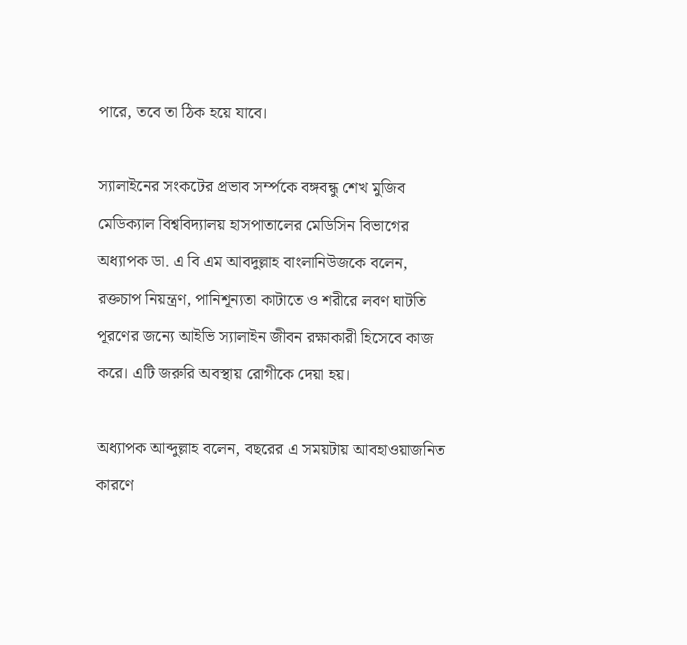পারে, তবে তা ঠিক হয়ে যাবে।

স্যালাইনের সংকটের প্রভাব সর্ম্পকে বঙ্গবন্ধু শেখ মুজিব মেডিক্যাল বিশ্ববিদ্যালয় হাসপাতালের মেডিসিন বিভাগের অধ্যাপক ডা. এ বি এম আবদুল্লাহ বাংলানিউজকে বলেন, রক্তচাপ নিয়ন্ত্রণ, পানিশূন্যতা কাটাতে ও শরীরে লবণ ঘাটতি পূরণের জন্যে আইভি স্যালাইন জীবন রক্ষাকারী হিসেবে কাজ করে। এটি জরুরি অবস্থায় রোগীকে দেয়া হয়।

অধ্যাপক আব্দুল্লাহ বলেন, বছরের এ সময়টায় আবহাওয়াজনিত কারণে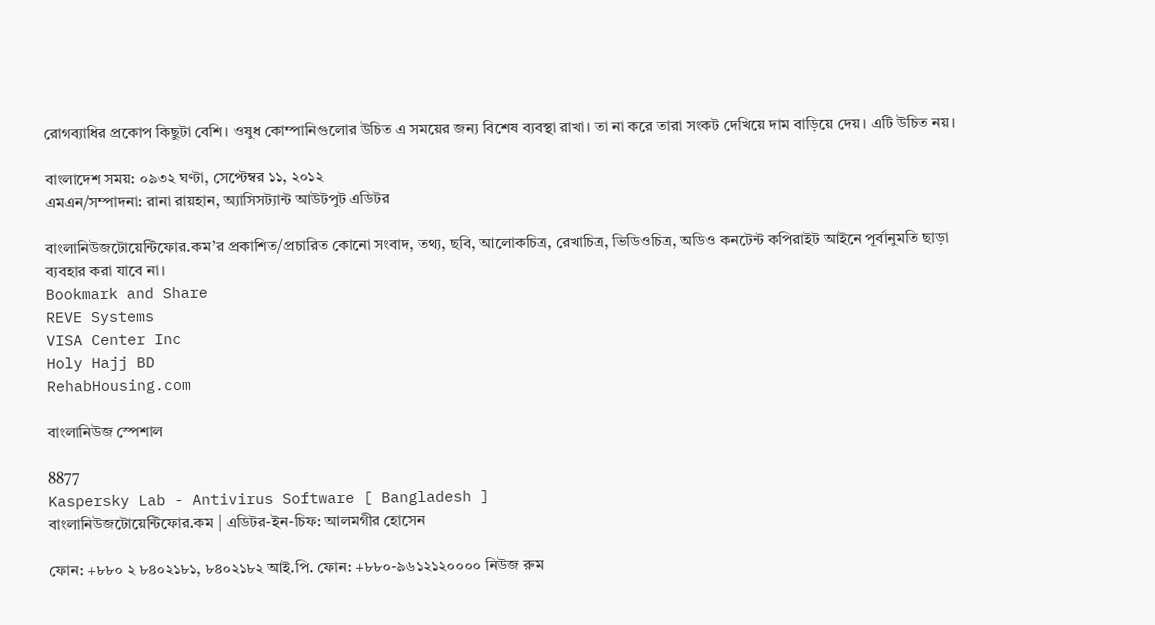রোগব্যাধির প্রকোপ কিছুটা বেশি। ওষুধ কোম্পানিগুলোর উচিত এ সময়ের জন্য বিশেষ ব্যবস্থা রাখা। তা না করে তারা সংকট দেখিয়ে দাম বাড়িয়ে দেয়। এটি উচিত নয়।

বাংলাদেশ সময়: ০৯৩২ ঘণ্টা, সেপ্টেম্বর ১১, ২০১২
এমএন/সম্পাদনা: রানা রায়হান, অ্যাসিসট্যান্ট আউটপুট এডিটর

বাংলানিউজটোয়েন্টিফোর.কম’র প্রকাশিত/প্রচারিত কোনো সংবাদ, তথ্য, ছবি, আলোকচিত্র, রেখাচিত্র, ভিডিওচিত্র, অডিও কনটেন্ট কপিরাইট আইনে পূর্বানুমতি ছাড়া ব্যবহার করা যাবে না।
Bookmark and Share
REVE Systems
VISA Center Inc
Holy Hajj BD
RehabHousing.com

বাংলানিউজ স্পেশাল

8877
Kaspersky Lab - Antivirus Software [ Bangladesh ]
বাংলানিউজটোয়েন্টিফোর.কম | এডিটর-ইন-চিফ: আলমগীর হোসেন

ফোন: +৮৮০ ২ ৮৪০২১৮১, ৮৪০২১৮২ আই.পি. ফোন: +৮৮০-৯৬১২১২০০০০ নিউজ রুম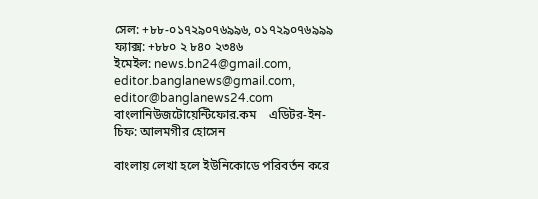সেল: +৮৮-০১৭২৯০৭৬৯৯৬, ০১৭২৯০৭৬৯৯৯ ফ্যাক্স: +৮৮০ ২ ৮৪০ ২৩৪৬
ইমেইল: news.bn24@gmail.com, editor.banglanews@gmail.com, editor@banglanews24.com    বাংলানিউজটোয়েন্টিফোর.কম    এডিটর-ইন-চিফ: আলমগীর হোসেন

বাংলায় লেখা হলে ইউনিকোডে পরিবর্তন করে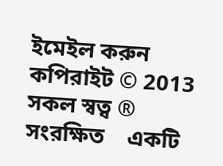ইমেইল করুন    কপিরাইট © 2013 সকল স্বত্ব ® সংরক্ষিত    একটি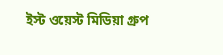ইস্ট ওয়েস্ট মিডিয়া গ্রুপ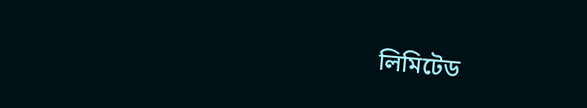লিমিটেড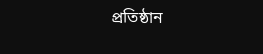প্রতিষ্ঠান